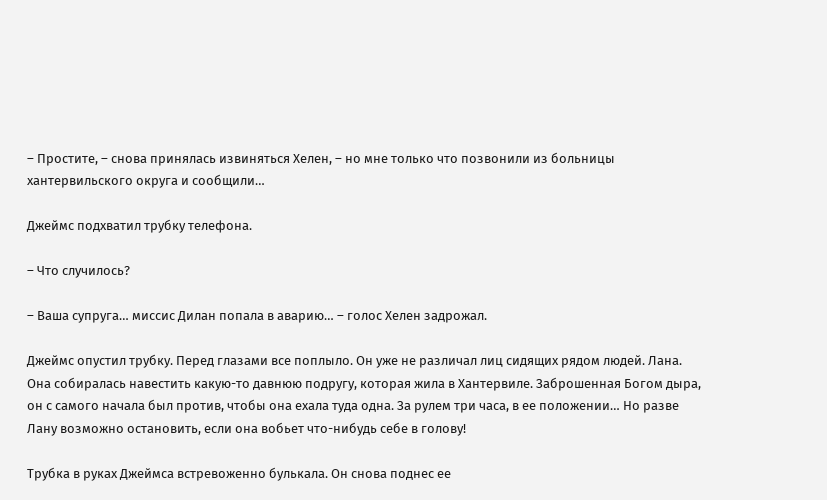– Простите, – снова принялась извиняться Хелен, – но мне только что позвонили из больницы хантервильского округа и сообщили…

Джеймс подхватил трубку телефона.

– Что случилось?

– Ваша супруга… миссис Дилан попала в аварию… – голос Хелен задрожал.

Джеймс опустил трубку. Перед глазами все поплыло. Он уже не различал лиц сидящих рядом людей. Лана. Она собиралась навестить какую-то давнюю подругу, которая жила в Хантервиле. Заброшенная Богом дыра, он с самого начала был против, чтобы она ехала туда одна. За рулем три часа, в ее положении… Но разве Лану возможно остановить, если она вобьет что-нибудь себе в голову!

Трубка в руках Джеймса встревоженно булькала. Он снова поднес ее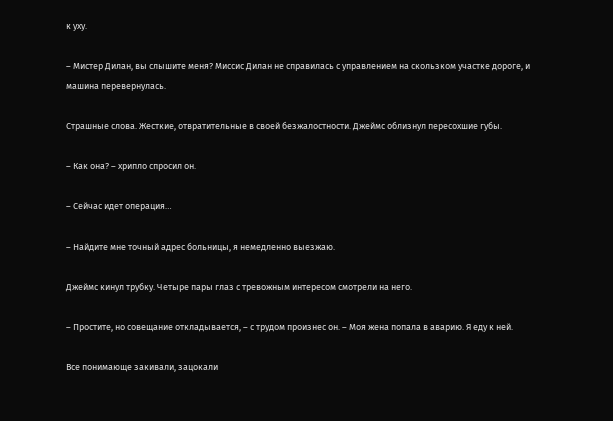к уху.

– Мистер Дилан, вы слышите меня? Миссис Дилан не справилась с управлением на скользком участке дороге, и машина перевернулась.

Страшные слова. Жесткие, отвратительные в своей безжалостности. Джеймс облизнул пересохшие губы.

– Как она? – хрипло спросил он.

– Сейчас идет операция…

– Найдите мне точный адрес больницы, я немедленно выезжаю.

Джеймс кинул трубку. Четыре пары глаз с тревожным интересом смотрели на него.

– Простите, но совещание откладывается, – с трудом произнес он. – Моя жена попала в аварию. Я еду к ней.

Все понимающе закивали, зацокали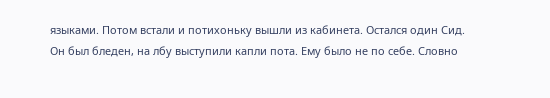языками. Потом встали и потихоньку вышли из кабинета. Остался один Сид. Он был бледен, на лбу выступили капли пота. Ему было не по себе. Словно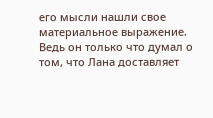его мысли нашли свое материальное выражение. Ведь он только что думал о том, что Лана доставляет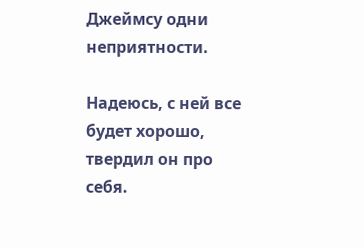Джеймсу одни неприятности.

Надеюсь, с ней все будет хорошо, твердил он про себя.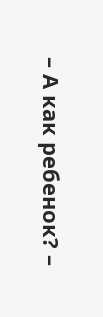– А как ребенок? –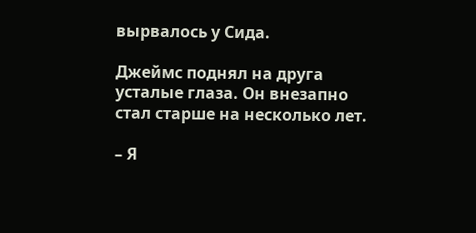вырвалось у Сида.

Джеймс поднял на друга усталые глаза. Он внезапно стал старше на несколько лет.

– Я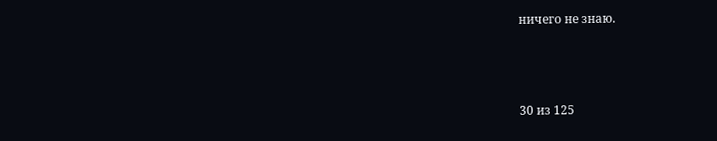ничего не знаю.



30 из 125